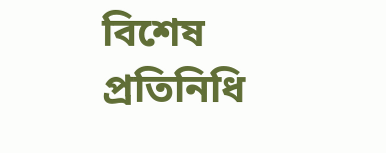বিশেষ প্রতিনিধি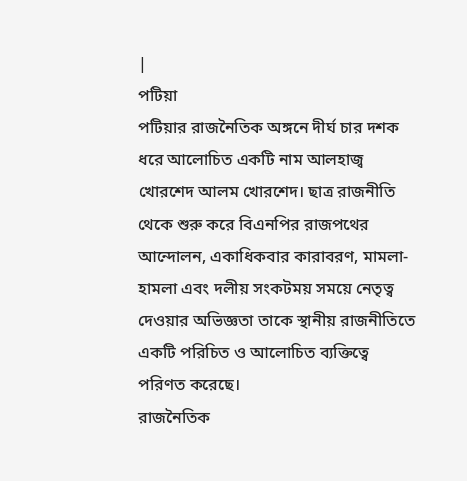|
পটিয়া
পটিয়ার রাজনৈতিক অঙ্গনে দীর্ঘ চার দশক ধরে আলোচিত একটি নাম আলহাজ্ব খোরশেদ আলম খোরশেদ। ছাত্র রাজনীতি থেকে শুরু করে বিএনপির রাজপথের আন্দোলন, একাধিকবার কারাবরণ, মামলা-হামলা এবং দলীয় সংকটময় সময়ে নেতৃত্ব দেওয়ার অভিজ্ঞতা তাকে স্থানীয় রাজনীতিতে একটি পরিচিত ও আলোচিত ব্যক্তিত্বে পরিণত করেছে।
রাজনৈতিক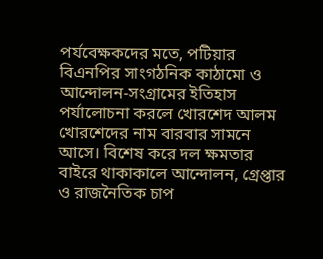পর্যবেক্ষকদের মতে, পটিয়ার বিএনপির সাংগঠনিক কাঠামো ও আন্দোলন-সংগ্রামের ইতিহাস পর্যালোচনা করলে খোরশেদ আলম খোরশেদের নাম বারবার সামনে আসে। বিশেষ করে দল ক্ষমতার বাইরে থাকাকালে আন্দোলন, গ্রেপ্তার ও রাজনৈতিক চাপ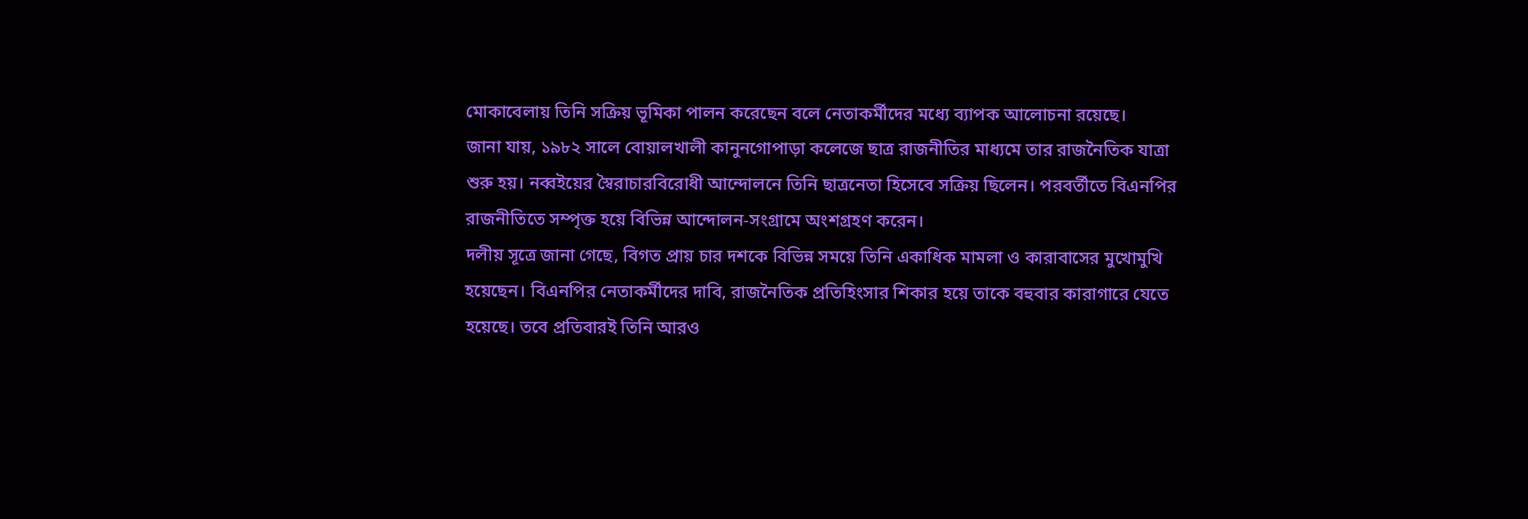মোকাবেলায় তিনি সক্রিয় ভূমিকা পালন করেছেন বলে নেতাকর্মীদের মধ্যে ব্যাপক আলোচনা রয়েছে।
জানা যায়, ১৯৮২ সালে বোয়ালখালী কানুনগোপাড়া কলেজে ছাত্র রাজনীতির মাধ্যমে তার রাজনৈতিক যাত্রা শুরু হয়। নব্বইয়ের স্বৈরাচারবিরোধী আন্দোলনে তিনি ছাত্রনেতা হিসেবে সক্রিয় ছিলেন। পরবর্তীতে বিএনপির রাজনীতিতে সম্পৃক্ত হয়ে বিভিন্ন আন্দোলন-সংগ্রামে অংশগ্রহণ করেন।
দলীয় সূত্রে জানা গেছে, বিগত প্রায় চার দশকে বিভিন্ন সময়ে তিনি একাধিক মামলা ও কারাবাসের মুখোমুখি হয়েছেন। বিএনপির নেতাকর্মীদের দাবি, রাজনৈতিক প্রতিহিংসার শিকার হয়ে তাকে বহুবার কারাগারে যেতে হয়েছে। তবে প্রতিবারই তিনি আরও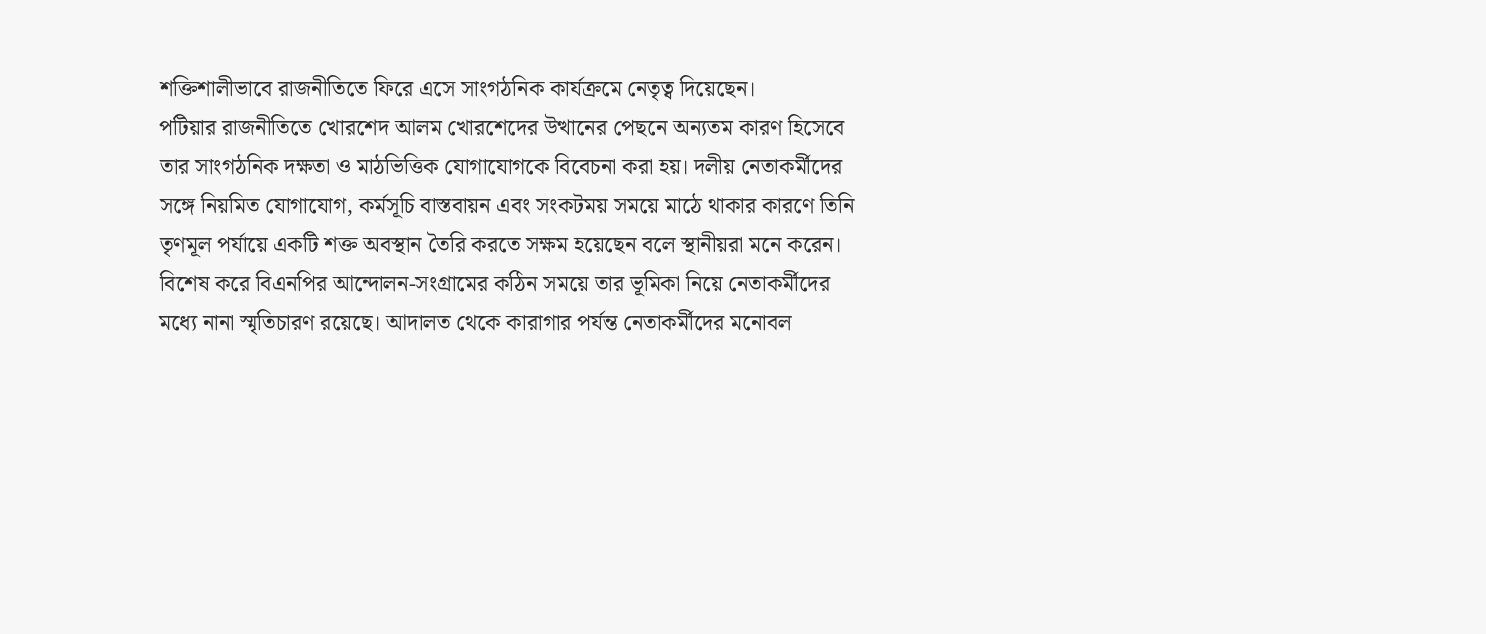শক্তিশালীভাবে রাজনীতিতে ফিরে এসে সাংগঠনিক কার্যক্রমে নেতৃত্ব দিয়েছেন।
পটিয়ার রাজনীতিতে খোরশেদ আলম খোরশেদের উত্থানের পেছনে অন্যতম কারণ হিসেবে তার সাংগঠনিক দক্ষতা ও মাঠভিত্তিক যোগাযোগকে বিবেচনা করা হয়। দলীয় নেতাকর্মীদের সঙ্গে নিয়মিত যোগাযোগ, কর্মসূচি বাস্তবায়ন এবং সংকটময় সময়ে মাঠে থাকার কারণে তিনি তৃণমূল পর্যায়ে একটি শক্ত অবস্থান তৈরি করতে সক্ষম হয়েছেন বলে স্থানীয়রা মনে করেন।
বিশেষ করে বিএনপির আন্দোলন-সংগ্রামের কঠিন সময়ে তার ভূমিকা নিয়ে নেতাকর্মীদের মধ্যে নানা স্মৃতিচারণ রয়েছে। আদালত থেকে কারাগার পর্যন্ত নেতাকর্মীদের মনোবল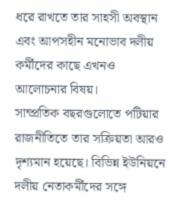ধরে রাখতে তার সাহসী অবস্থান এবং আপসহীন মনোভাব দলীয় কর্মীদের কাছে এখনও আলোচনার বিষয়।
সাম্প্রতিক বছরগুলোতে পটিয়ার রাজনীতিতে তার সক্রিয়তা আরও দৃশ্যমান হয়েছে। বিভিন্ন ইউনিয়নে দলীয় নেতাকর্মীদের সঙ্গে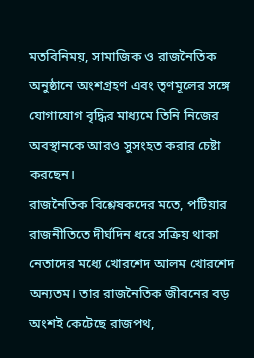মতবিনিময়, সামাজিক ও রাজনৈতিক অনুষ্ঠানে অংশগ্রহণ এবং তৃণমূলের সঙ্গে যোগাযোগ বৃদ্ধির মাধ্যমে তিনি নিজের অবস্থানকে আরও সুসংহত করার চেষ্টা করছেন।
রাজনৈতিক বিশ্লেষকদের মতে, পটিয়ার রাজনীতিতে দীর্ঘদিন ধরে সক্রিয় থাকা নেতাদের মধ্যে খোরশেদ আলম খোরশেদ অন্যতম। তার রাজনৈতিক জীবনের বড় অংশই কেটেছে রাজপথ,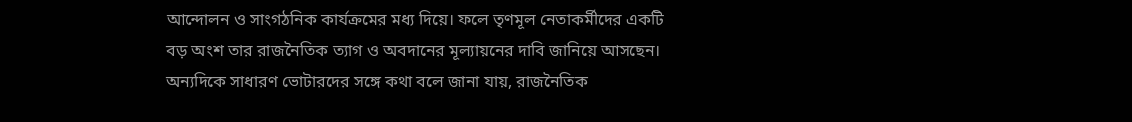আন্দোলন ও সাংগঠনিক কার্যক্রমের মধ্য দিয়ে। ফলে তৃণমূল নেতাকর্মীদের একটি বড় অংশ তার রাজনৈতিক ত্যাগ ও অবদানের মূল্যায়নের দাবি জানিয়ে আসছেন।
অন্যদিকে সাধারণ ভোটারদের সঙ্গে কথা বলে জানা যায়, রাজনৈতিক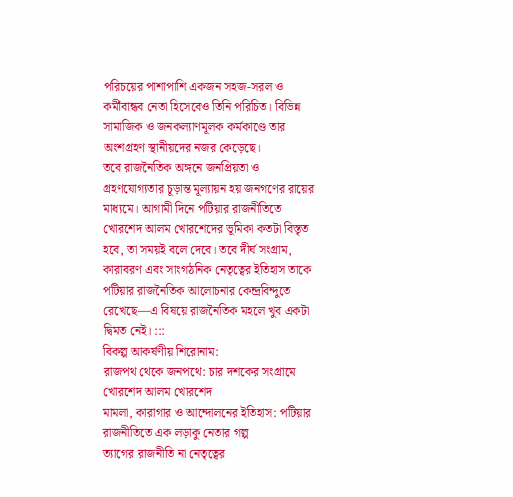পরিচয়ের পাশাপাশি একজন সহজ-সরল ও কর্মীবান্ধব নেতা হিসেবেও তিনি পরিচিত। বিভিন্ন সামাজিক ও জনকল্যাণমূলক কর্মকাণ্ডে তার অংশগ্রহণ স্থানীয়দের নজর কেড়েছে।
তবে রাজনৈতিক অঙ্গনে জনপ্রিয়তা ও গ্রহণযোগ্যতার চূড়ান্ত মূল্যায়ন হয় জনগণের রায়ের মাধ্যমে। আগামী দিনে পটিয়ার রাজনীতিতে খোরশেদ আলম খোরশেদের ভূমিকা কতটা বিস্তৃত হবে, তা সময়ই বলে দেবে। তবে দীর্ঘ সংগ্রাম, কারাবরণ এবং সাংগঠনিক নেতৃত্বের ইতিহাস তাকে পটিয়ার রাজনৈতিক আলোচনার কেন্দ্রবিন্দুতে রেখেছে—এ বিষয়ে রাজনৈতিক মহলে খুব একটা দ্বিমত নেই। :::
বিকল্প আকর্ষণীয় শিরোনাম:
রাজপথ থেকে জনপথে: চার দশকের সংগ্রামে খোরশেদ আলম খোরশেদ
মামলা, কারাগার ও আন্দোলনের ইতিহাস: পটিয়ার রাজনীতিতে এক লড়াকু নেতার গল্প
ত্যাগের রাজনীতি না নেতৃত্বের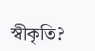স্বীকৃতি?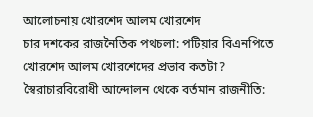আলোচনায় খোরশেদ আলম খোরশেদ
চার দশকের রাজনৈতিক পথচলা: পটিয়ার বিএনপিতে খোরশেদ আলম খোরশেদের প্রভাব কতটা?
স্বৈরাচারবিরোধী আন্দোলন থেকে বর্তমান রাজনীতি: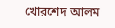খোরশেদ আলম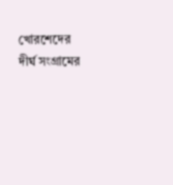খোরশেদের দীর্ঘ সংগ্রামের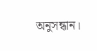অনুসন্ধান।